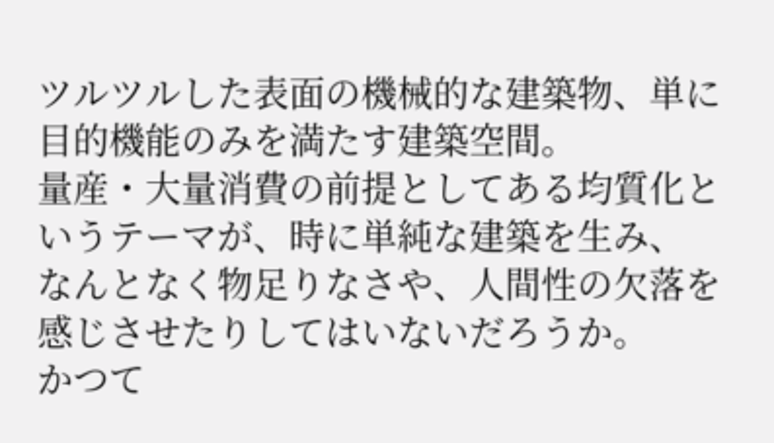ツルツルした表面の機械的な建築物、単に目的機能のみを満たす建築空間。
量産・大量消費の前提としてある均質化というテーマが、時に単純な建築を生み、
なんとなく物足りなさや、人間性の欠落を感じさせたりしてはいないだろうか。
かつて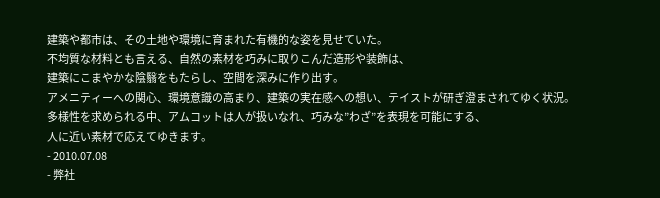建築や都市は、その土地や環境に育まれた有機的な姿を見せていた。
不均質な材料とも言える、自然の素材を巧みに取りこんだ造形や装飾は、
建築にこまやかな陰翳をもたらし、空間を深みに作り出す。
アメニティーへの関心、環境意識の高まり、建築の実在感への想い、テイストが研ぎ澄まされてゆく状況。
多様性を求められる中、アムコットは人が扱いなれ、巧みな”わざ”を表現を可能にする、
人に近い素材で応えてゆきます。
- 2010.07.08
- 弊社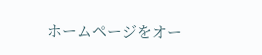ホームページをオー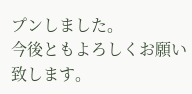プンしました。
今後ともよろしくお願い致します。